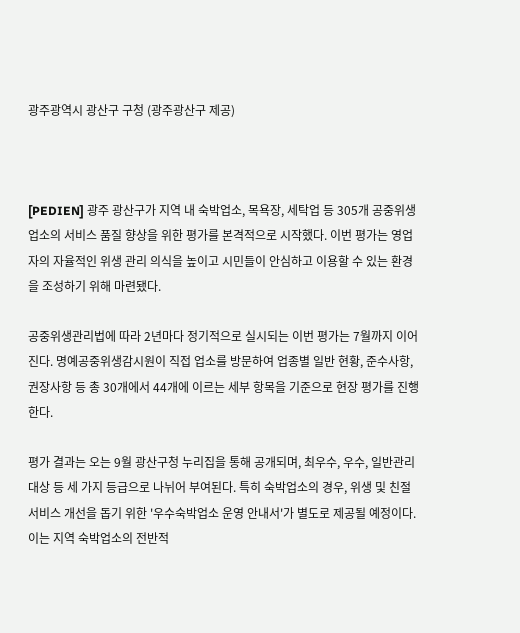광주광역시 광산구 구청 (광주광산구 제공)



[PEDIEN] 광주 광산구가 지역 내 숙박업소, 목욕장, 세탁업 등 305개 공중위생업소의 서비스 품질 향상을 위한 평가를 본격적으로 시작했다. 이번 평가는 영업자의 자율적인 위생 관리 의식을 높이고 시민들이 안심하고 이용할 수 있는 환경을 조성하기 위해 마련됐다.

공중위생관리법에 따라 2년마다 정기적으로 실시되는 이번 평가는 7월까지 이어진다. 명예공중위생감시원이 직접 업소를 방문하여 업종별 일반 현황, 준수사항, 권장사항 등 총 30개에서 44개에 이르는 세부 항목을 기준으로 현장 평가를 진행한다.

평가 결과는 오는 9월 광산구청 누리집을 통해 공개되며, 최우수, 우수, 일반관리대상 등 세 가지 등급으로 나뉘어 부여된다. 특히 숙박업소의 경우, 위생 및 친절 서비스 개선을 돕기 위한 '우수숙박업소 운영 안내서'가 별도로 제공될 예정이다. 이는 지역 숙박업소의 전반적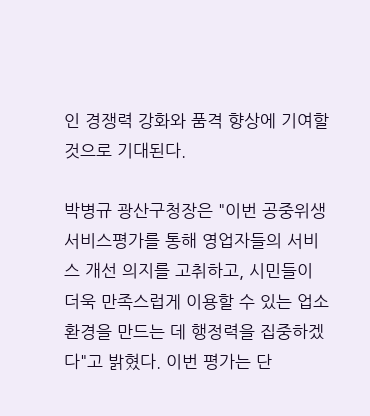인 경쟁력 강화와 품격 향상에 기여할 것으로 기대된다.

박병규 광산구청장은 "이번 공중위생서비스평가를 통해 영업자들의 서비스 개선 의지를 고취하고, 시민들이 더욱 만족스럽게 이용할 수 있는 업소 환경을 만드는 데 행정력을 집중하겠다"고 밝혔다. 이번 평가는 단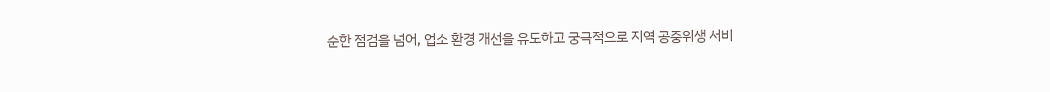순한 점검을 넘어, 업소 환경 개선을 유도하고 궁극적으로 지역 공중위생 서비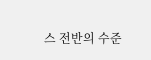스 전반의 수준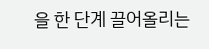을 한 단계 끌어올리는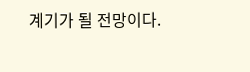계기가 될 전망이다.